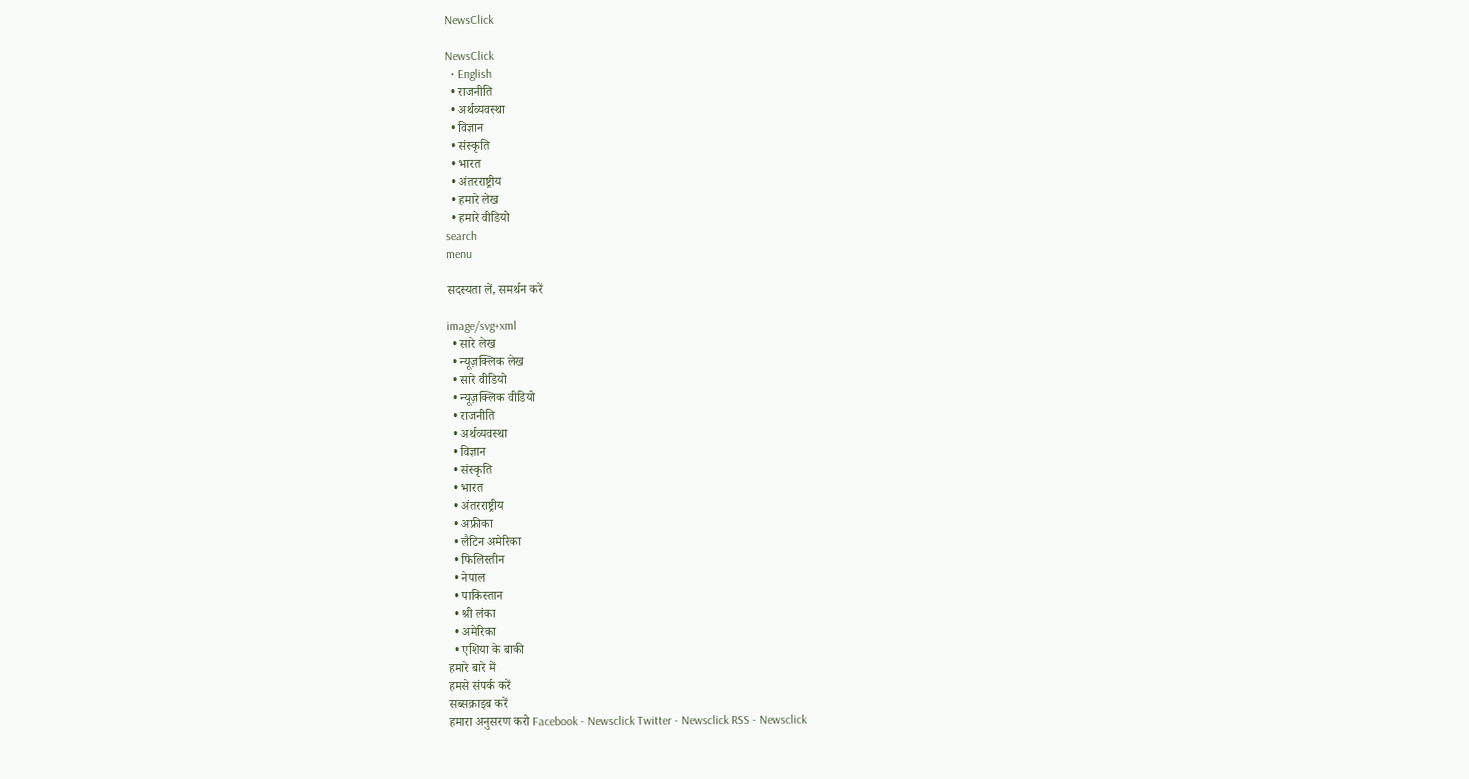NewsClick

NewsClick
  • English
  • राजनीति
  • अर्थव्यवस्था
  • विज्ञान
  • संस्कृति
  • भारत
  • अंतरराष्ट्रीय
  • हमारे लेख
  • हमारे वीडियो
search
menu

सदस्यता लें, समर्थन करें

image/svg+xml
  • सारे लेख
  • न्यूज़क्लिक लेख
  • सारे वीडियो
  • न्यूज़क्लिक वीडियो
  • राजनीति
  • अर्थव्यवस्था
  • विज्ञान
  • संस्कृति
  • भारत
  • अंतरराष्ट्रीय
  • अफ्रीका
  • लैटिन अमेरिका
  • फिलिस्तीन
  • नेपाल
  • पाकिस्तान
  • श्री लंका
  • अमेरिका
  • एशिया के बाकी
हमारे बारे में
हमसे संपर्क करें
सब्सक्राइब करें
हमारा अनुसरण करो Facebook - Newsclick Twitter - Newsclick RSS - Newsclick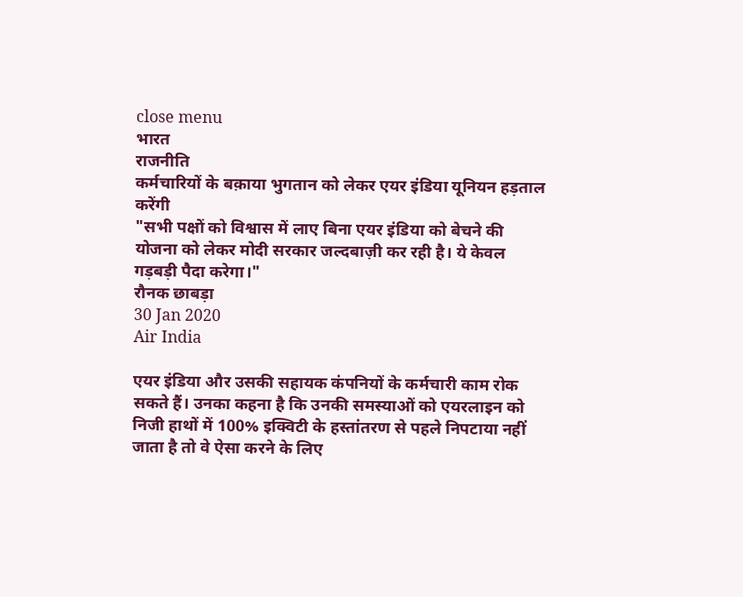close menu
भारत
राजनीति
कर्मचारियों के बक़ाया भुगतान को लेकर एयर इंडिया यूनियन हड़ताल करेंगी
"सभी पक्षों को विश्वास में लाए बिना एयर इंडिया को बेचने की योजना को लेकर मोदी सरकार जल्दबाज़ी कर रही है। ये केवल गड़बड़ी पैदा करेगा।"
रौनक छाबड़ा
30 Jan 2020
Air India

एयर इंडिया और उसकी सहायक कंपनियों के कर्मचारी काम रोक सकते हैं। उनका कहना है कि उनकी समस्याओं को एयरलाइन को निजी हाथों में 100% इक्विटी के हस्तांतरण से पहले निपटाया नहीं जाता है तो वे ऐसा करने के लिए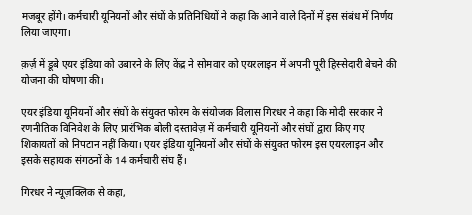मजबूर होंगे। कर्मचारी यूनियनों और संघों के प्रतिनिधियों ने कहा कि आने वाले दिनों में इस संबंध में निर्णय लिया जाएगा।

क़र्ज़ में डूबे एयर इंडिया को उबारने के लिए केंद्र ने सोमवार को एयरलाइन में अपनी पूरी हिस्सेदारी बेचने की योजना की घोषणा की।

एयर इंडिया यूनियनों और संघों के संयुक्त फोरम के संयोजक विलास गिरधर ने कहा कि मोदी सरकार ने रणनीतिक विनिवेश के लिए प्रारंभिक बोली दस्तावेज़ में कर्मचारी यूनियनों और संघों द्वारा किए गए शिकायतों को निपटान नहीं किया। एयर इंडिया यूनियनों और संघों के संयुक्त फोरम इस एयरलाइन और इसके सहायक संगठनों के 14 कर्मचारी संघ हैं।

गिरधर ने न्यूज़क्लिक से कहा,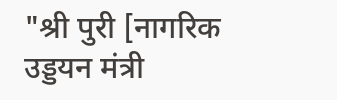"श्री पुरी [नागरिक उड्डयन मंत्री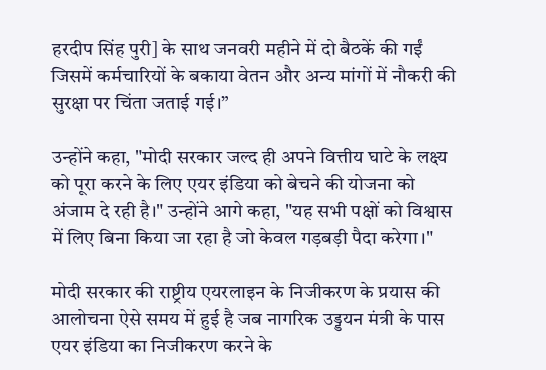हरदीप सिंह पुरी] के साथ जनवरी महीने में दो बैठकें की गईं जिसमें कर्मचारियों के बकाया वेतन और अन्य मांगों में नौकरी की सुरक्षा पर चिंता जताई गई।”

उन्होंने कहा, "मोदी सरकार जल्द ही अपने वित्तीय घाटे के लक्ष्य को पूरा करने के लिए एयर इंडिया को बेचने की योजना को अंजाम दे रही है।" उन्होंने आगे कहा, "यह सभी पक्षों को विश्वास में लिए बिना किया जा रहा है जो केवल गड़बड़ी पैदा करेगा।"

मोदी सरकार की राष्ट्रीय एयरलाइन के निजीकरण के प्रयास की आलोचना ऐसे समय में हुई है जब नागरिक उड्डयन मंत्री के पास एयर इंडिया का निजीकरण करने के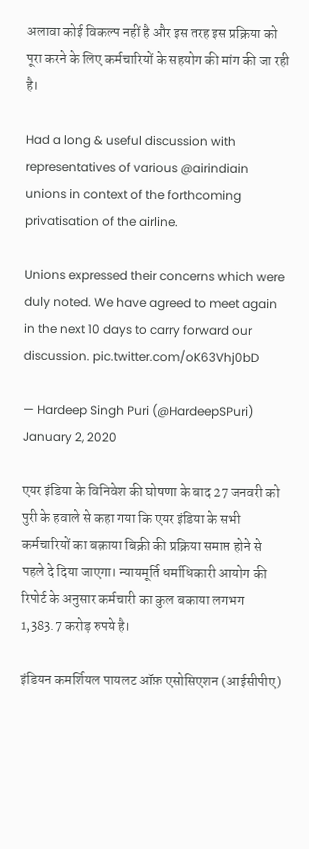अलावा कोई विकल्प नहीं है और इस तरह इस प्रक्रिया को पूरा करने के लिए कर्मचारियों के सहयोग की मांग की जा रही है।

Had a long & useful discussion with representatives of various @airindiain unions in context of the forthcoming privatisation of the airline.

Unions expressed their concerns which were duly noted. We have agreed to meet again in the next 10 days to carry forward our discussion. pic.twitter.com/oK63Vhj0bD

— Hardeep Singh Puri (@HardeepSPuri) January 2, 2020

एयर इंडिया के विनिवेश की घोषणा के बाद 27 जनवरी को पुरी के हवाले से कहा गया कि एयर इंडिया के सभी कर्मचारियों का बक़ाया बिक्री की प्रक्रिया समाप्त होने से पहले दे दिया जाएगा। न्यायमूर्ति धर्माधिकारी आयोग की रिपोर्ट के अनुसार कर्मचारी का कुल बकाया लगभग 1,383.7 करोड़ रुपये है।

इंडियन कमर्शियल पायलट ऑफ़ एसोसिएशन (आईसीपीए)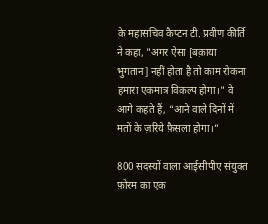के महासचिव कैप्टन टी. प्रवीण कीर्ति ने कहा, "अगर ऐसा [बक़ाया भुगतान] नहीं होता है तो काम रोकना हमारा एकमात्र विकल्प होगा।" वे आगे कहते हैं, “आने वाले दिनों में मतों के ज़रिये फ़ैसला होगा।”

800 सदस्यों वाला आईसीपीए संयुक्त फ़ोरम का एक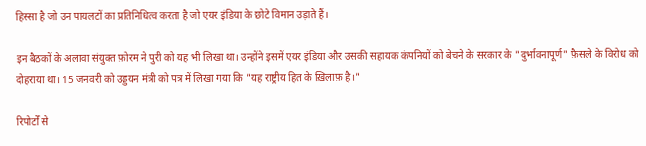हिस्सा है जो उन पायलटों का प्रतिनिधित्व करता है जो एयर इंडिया के छोटे विमान उड़ाते हैं।

इन बैठकों के अलावा संयुक्त फ़ोरम ने पुरी को यह भी लिखा था। उन्होंने इसमें एयर इंडिया और उसकी सहायक कंपनियों को बेचने के सरकार के "दुर्भावनापूर्ण" फ़ैसले के विरोध को दोहराया था। 15 जनवरी को उड्डयन मंत्री को पत्र में लिखा गया कि "यह राष्ट्रीय हित के ख़िलाफ़ है।"

रिपोर्टों से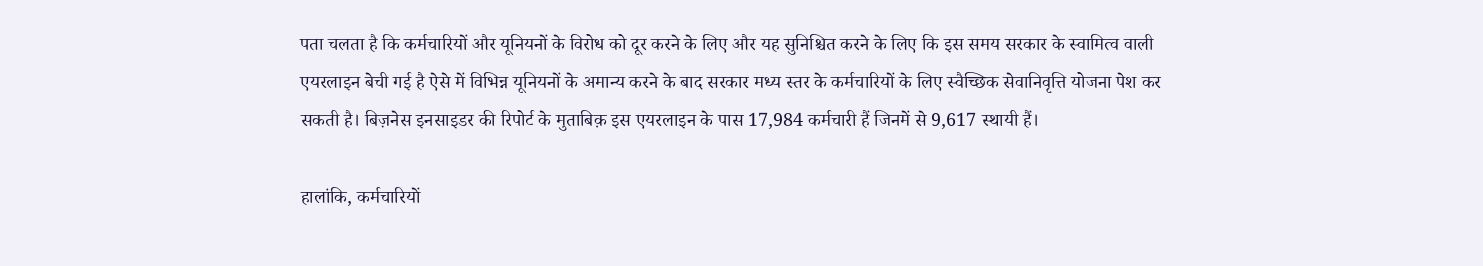पता चलता है कि कर्मचारियों और यूनियनों के विरोध को दूर करने के लिए और यह सुनिश्चित करने के लिए कि इस समय सरकार के स्वामित्व वाली एयरलाइन बेची गई है ऐसे में विभिन्न यूनियनों के अमान्य करने के बाद सरकार मध्य स्तर के कर्मचारियों के लिए स्वैच्छिक सेवानिवृत्ति योजना पेश कर सकती है। बिज़नेस इनसाइडर की रिपोर्ट के मुताबिक़ इस एयरलाइन के पास 17,984 कर्मचारी हैं जिनमें से 9,617 स्थायी हैं।

हालांकि, कर्मचारियों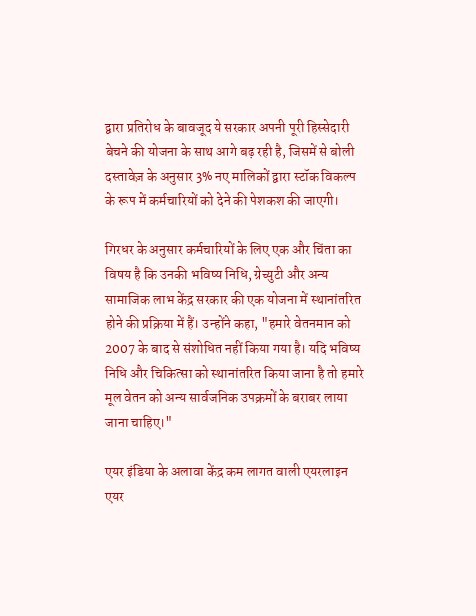द्वारा प्रतिरोध के बावजूद ये सरकार अपनी पूरी हिस्सेदारी बेचने की योजना के साथ आगे बढ़ रही है, जिसमें से बोली दस्तावेज़ के अनुसार 3% नए मालिकों द्वारा स्टॉक विकल्प के रूप में कर्मचारियों को देने की पेशकश की जाएगी।

गिरधर के अनुसार कर्मचारियों के लिए एक और चिंता का विषय है कि उनकी भविष्य निधि, ग्रेच्युटी और अन्य सामाजिक लाभ केंद्र सरकार की एक योजना में स्थानांतरित होने की प्रक्रिया में हैं। उन्होंने कहा, "हमारे वेतनमान को 2007 के बाद से संशोधित नहीं किया गया है। यदि भविष्य निधि और चिकित्सा को स्थानांतरित किया जाना है तो हमारे मूल वेतन को अन्य सार्वजनिक उपक्रमों के बराबर लाया जाना चाहिए।"

एयर इंडिया के अलावा केंद्र कम लागत वाली एयरलाइन एयर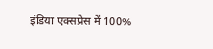इंडिया एक्सप्रेस में 100%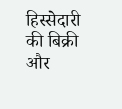हिस्सेदारी की बिक्री और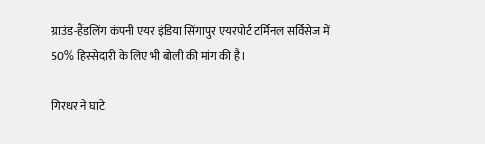ग्राउंड-हैंडलिंग कंपनी एयर इंडिया सिंगापुर एयरपोर्ट टर्मिनल सर्विसेज में 50% हिस्सेदारी के लिए भी बोली की मांग की है।

गिरधर ने घाटे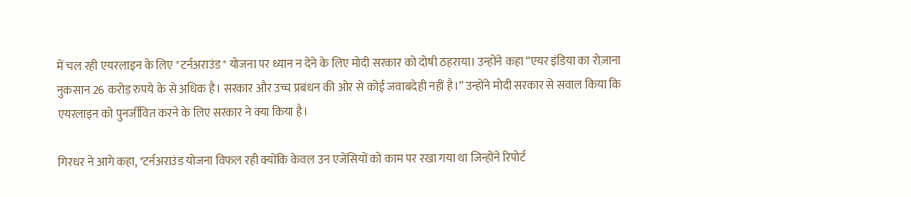में चल रही एयरलाइन के लिए "टर्नअराउंड" योजना पर ध्यान न देने के लिए मोदी सरकार को दोषी ठहराया। उन्होंने कहा “एयर इंडिया का रोज़ाना नुकसान 26 करोड़ रुपये के से अधिक है। सरकार और उच्च प्रबंधन की ओर से कोई जवाबदेही नहीं है।” उन्होंने मोदी सरकार से सवाल किया कि एयरलाइन को पुनर्जीवित करने के लिए सरकार ने क्या किया है।

गिरधर ने आगे कहा, "टर्नअराउंड योजना विफल रही क्योंकि केवल उन एजेंसियों को काम पर रखा गया था जिन्होंने रिपोर्ट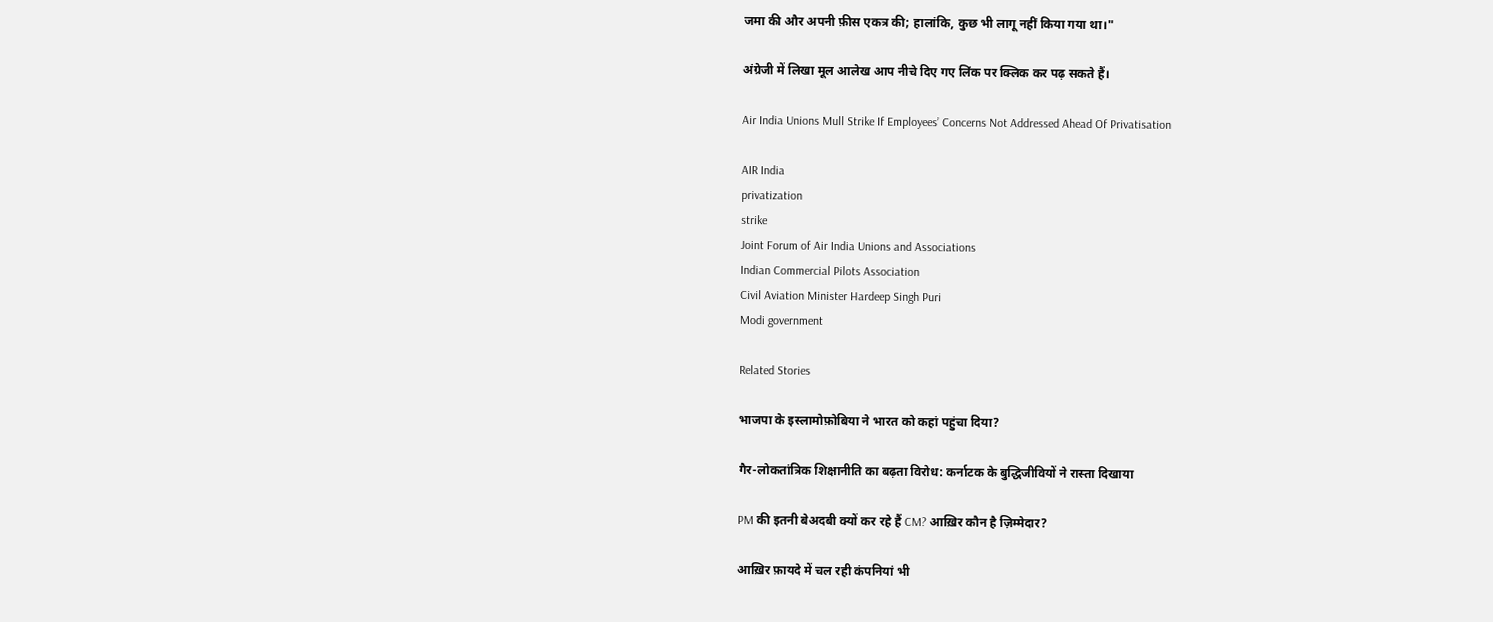जमा की और अपनी फ़ीस एकत्र की; हालांकि, कुछ भी लागू नहीं किया गया था।"

अंग्रेजी में लिखा मूल आलेख आप नीचे दिए गए लिंक पर क्लिक कर पढ़ सकते हैं।

Air India Unions Mull Strike If Employees’ Concerns Not Addressed Ahead Of Privatisation

AIR India
privatization
strike
Joint Forum of Air India Unions and Associations
Indian Commercial Pilots Association
Civil Aviation Minister Hardeep Singh Puri
Modi government

Related Stories

भाजपा के इस्लामोफ़ोबिया ने भारत को कहां पहुंचा दिया?

गैर-लोकतांत्रिक शिक्षानीति का बढ़ता विरोध: कर्नाटक के बुद्धिजीवियों ने रास्ता दिखाया

PM की इतनी बेअदबी क्यों कर रहे हैं CM? आख़िर कौन है ज़िम्मेदार?

आख़िर फ़ायदे में चल रही कंपनियां भी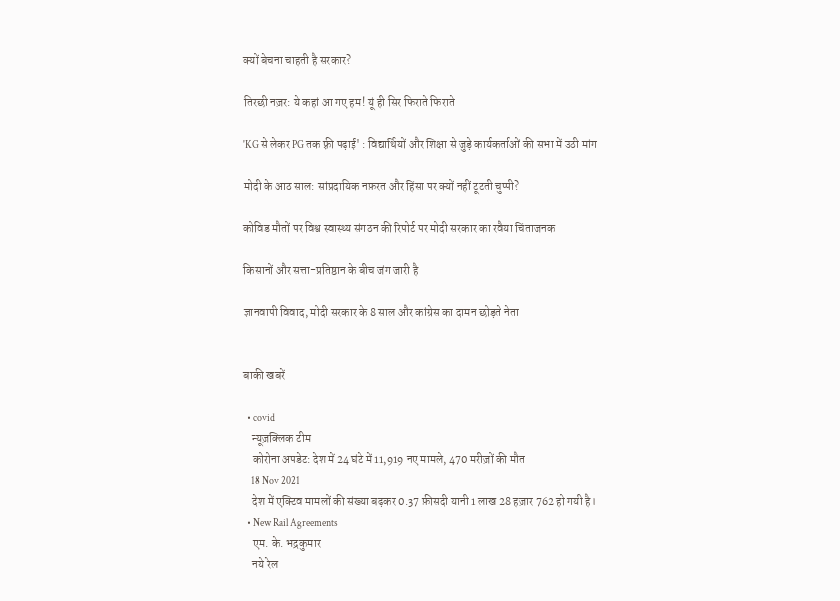क्यों बेचना चाहती है सरकार?

तिरछी नज़र: ये कहां आ गए हम! यूं ही सिर फिराते फिराते

'KG से लेकर PG तक फ़्री पढ़ाई' : विद्यार्थियों और शिक्षा से जुड़े कार्यकर्ताओं की सभा में उठी मांग

मोदी के आठ साल: सांप्रदायिक नफ़रत और हिंसा पर क्यों नहीं टूटती चुप्पी?

कोविड मौतों पर विश्व स्वास्थ्य संगठन की रिपोर्ट पर मोदी सरकार का रवैया चिंताजनक

किसानों और सत्ता-प्रतिष्ठान के बीच जंग जारी है

ज्ञानवापी विवाद, मोदी सरकार के 8 साल और कांग्रेस का दामन छोड़ते नेता


बाकी खबरें

  • covid
    न्यूज़क्लिक टीम
    कोरोना अपडेट: देश में 24 घंटे में 11,919 नए मामले, 470 मरीज़ों की मौत
    18 Nov 2021
    देश में एक्टिव मामलों की संख्या बढ़कर 0.37 फ़ीसदी यानी 1 लाख 28 हज़ार 762 हो गयी है।
  • New Rail Agreements
    एम. के. भद्रकुमार
    नये रेल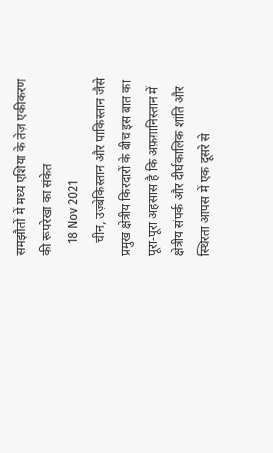समझौतों में मध्य एशिया के तेज़ एकीकरण की रूपरेखा का संकेत
    18 Nov 2021
    चीन, उज़्बेकिस्तान और पाकिस्तान जैसे प्रमुख क्षेत्रीय किरदारों के बीच इस बात का पूरा-पूरा अहसास है कि अफ़ग़ानिस्तान में क्षेत्रीय संपर्क और दीर्घकालिक शांति और स्थिरता आपस में एक दूसरे से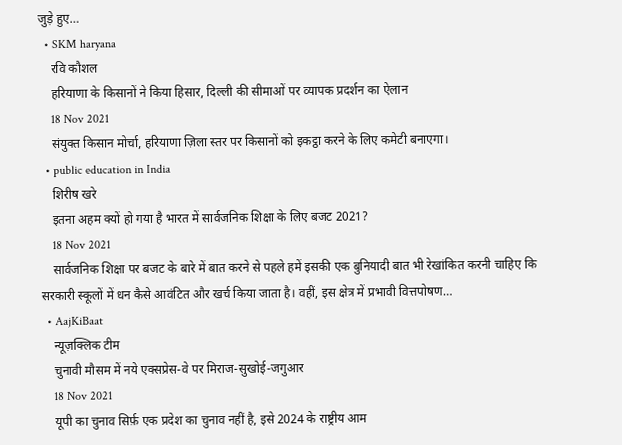जुड़े हुए…
  • SKM haryana
    रवि कौशल
    हरियाणा के किसानों ने किया हिसार, दिल्ली की सीमाओं पर व्यापक प्रदर्शन का ऐलान
    18 Nov 2021
    संयुक्त किसान मोर्चा, हरियाणा ज़िला स्तर पर किसानों को इकट्ठा करने के लिए कमेटी बनाएगा।
  • public education in India
    शिरीष खरे
    इतना अहम क्यों हो गया है भारत में सार्वजनिक शिक्षा के लिए बजट 2021?
    18 Nov 2021
    सार्वजनिक शिक्षा पर बजट के बारे में बात करने से पहले हमें इसकी एक बुनियादी बात भी रेखांकित करनी चाहिए कि सरकारी स्कूलों में धन कैसे आवंटित और खर्च किया जाता है। वहीं, इस क्षेत्र में प्रभावी वित्तपोषण…
  • AajKiBaat
    न्यूज़क्लिक टीम
    चुनावी मौसम में नये एक्सप्रेस-वे पर मिराज-सुखोई-जगुआर
    18 Nov 2021
    यूपी का चुनाव सिर्फ़ एक प्रदेश का चुनाव नहीं है, इसे 2024 के राष्ट्रीय आम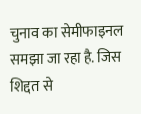चुनाव का सेमीफाइनल समझा जा रहा है. जिस शिद्दत से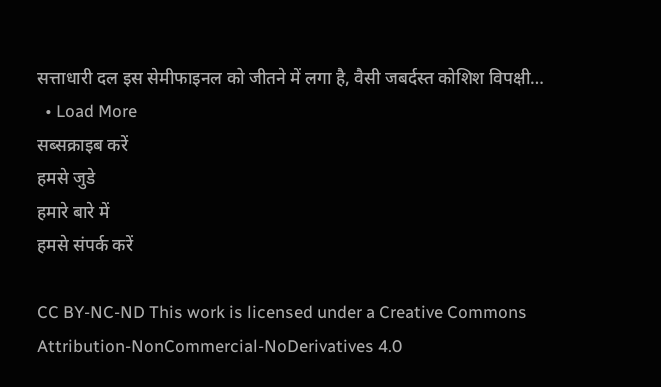सत्ताधारी दल इस सेमीफाइनल को जीतने में लगा है, वैसी जबर्दस्त कोशिश विपक्षी…
  • Load More
सब्सक्राइब करें
हमसे जुडे
हमारे बारे में
हमसे संपर्क करें

CC BY-NC-ND This work is licensed under a Creative Commons Attribution-NonCommercial-NoDerivatives 4.0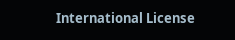International License